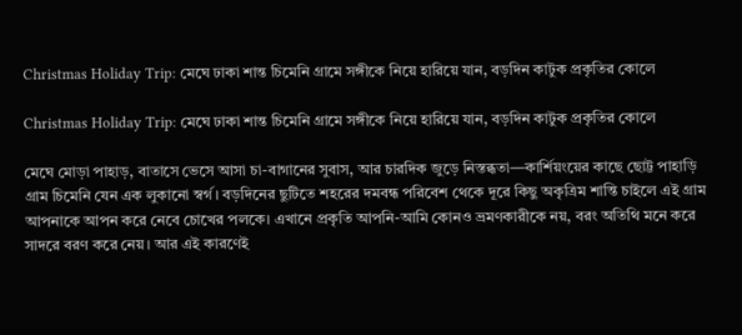Christmas Holiday Trip: মেঘে ঢাকা শান্ত চিমেনি গ্রামে সঙ্গীকে নিয়ে হারিয়ে যান, বড়দিন কাটুক প্রকৃতির কোলে

Christmas Holiday Trip: মেঘে ঢাকা শান্ত চিমেনি গ্রামে সঙ্গীকে নিয়ে হারিয়ে যান, বড়দিন কাটুক প্রকৃতির কোলে

মেঘে মোড়া পাহাড়, বাতাসে ভেসে আসা চা-বাগানের সুবাস, আর চারদিক জুড়ে নিস্তব্ধতা—কার্শিয়ংয়ের কাছে ছোট্ট পাহাড়ি গ্রাম চিমেনি যেন এক লুকানো স্বর্গ। বড়দিনের ছুটিতে শহরের দমবন্ধ পরিবেশ থেকে দূরে কিছু অকৃত্রিম শান্তি চাইলে এই গ্রাম আপনাকে আপন করে নেবে চোখের পলকে। এখানে প্রকৃতি আপনি-আমি কোনও ভ্রমণকারীকে নয়, বরং অতিথি মনে করে সাদরে বরণ করে নেয়। আর এই কারণেই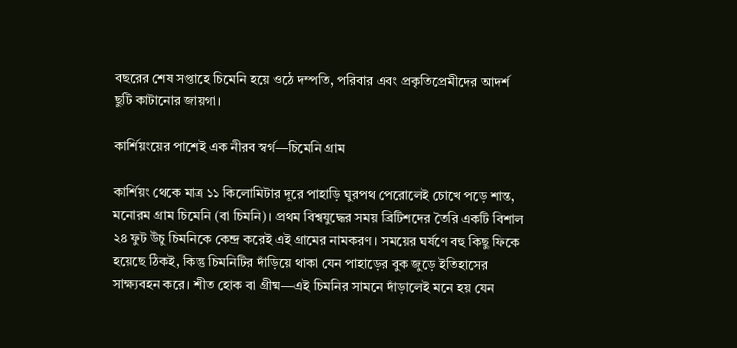বছরের শেষ সপ্তাহে চিমেনি হয়ে ওঠে দম্পতি, পরিবার এবং প্রকৃতিপ্রেমীদের আদর্শ ছুটি কাটানোর জায়গা।

কার্শিয়ংয়ের পাশেই এক নীরব স্বর্গ—চিমেনি গ্রাম

কার্শিয়ং থেকে মাত্র ১১ কিলোমিটার দূরে পাহাড়ি ঘুরপথ পেরোলেই চোখে পড়ে শান্ত, মনোরম গ্রাম চিমেনি (বা চিমনি)। প্রথম বিশ্বযুদ্ধের সময় ব্রিটিশদের তৈরি একটি বিশাল ২৪ ফুট উঁচু চিমনিকে কেন্দ্র করেই এই গ্রামের নামকরণ। সময়ের ঘর্ষণে বহু কিছু ফিকে হয়েছে ঠিকই, কিন্তু চিমনিটির দাঁড়িয়ে থাকা যেন পাহাড়ের বুক জুড়ে ইতিহাসের সাক্ষ্যবহন করে। শীত হোক বা গ্রীষ্ম—এই চিমনির সামনে দাঁড়ালেই মনে হয় যেন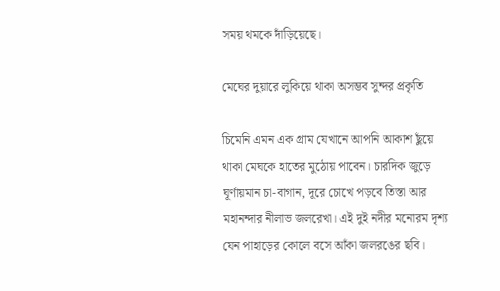সময় থমকে দাঁড়িয়েছে।

মেঘের দুয়ারে লুকিয়ে থাকা অসম্ভব সুন্দর প্রকৃতি

চিমেনি এমন এক গ্রাম যেখানে আপনি আকাশ ছুঁয়ে থাকা মেঘকে হাতের মুঠোয় পাবেন। চারদিক জুড়ে ঘূর্ণায়মান চা-বাগান, দূরে চোখে পড়বে তিস্তা আর মহানন্দার নীলাভ জলরেখা। এই দুই নদীর মনোরম দৃশ্য যেন পাহাড়ের কোলে বসে আঁকা জলরঙের ছবি।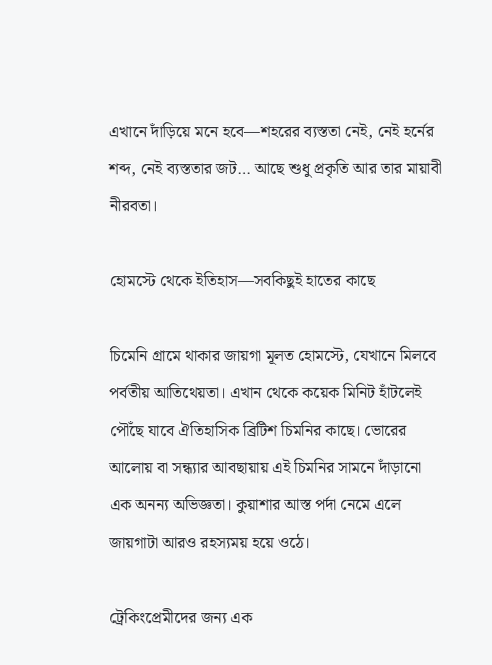এখানে দাঁড়িয়ে মনে হবে—শহরের ব্যস্ততা নেই, নেই হর্নের শব্দ, নেই ব্যস্ততার জট… আছে শুধু প্রকৃতি আর তার মায়াবী নীরবতা।

হোমস্টে থেকে ইতিহাস—সবকিছুই হাতের কাছে

চিমেনি গ্রামে থাকার জায়গা মূলত হোমস্টে, যেখানে মিলবে পর্বতীয় আতিথেয়তা। এখান থেকে কয়েক মিনিট হাঁটলেই পৌঁছে যাবে ঐতিহাসিক ব্রিটিশ চিমনির কাছে। ভোরের আলোয় বা সন্ধ্যার আবছায়ায় এই চিমনির সামনে দাঁড়ানো এক অনন্য অভিজ্ঞতা। কুয়াশার আস্ত পর্দা নেমে এলে জায়গাটা আরও রহস্যময় হয়ে ওঠে।

ট্রেকিংপ্রেমীদের জন্য এক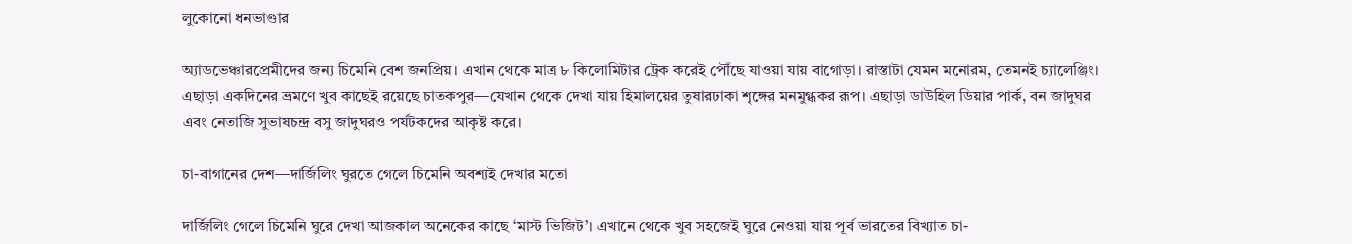লুকোনো ধনভাণ্ডার

অ্যাডভেঞ্চারপ্রেমীদের জন্য চিমেনি বেশ জনপ্রিয়। এখান থেকে মাত্র ৮ কিলোমিটার ট্রেক করেই পৌঁছে যাওয়া যায় বাগোড়া। রাস্তাটা যেমন মনোরম, তেমনই চ্যালেঞ্জিং। এছাড়া একদিনের ভ্রমণে খুব কাছেই রয়েছে চাতকপুর—যেখান থেকে দেখা যায় হিমালয়ের তুষারঢাকা শৃঙ্গের মনমুগ্ধকর রূপ। এছাড়া ডাউহিল ডিয়ার পার্ক, বন জাদুঘর এবং নেতাজি সুভাষচন্দ্র বসু জাদুঘরও পর্যটকদের আকৃষ্ট করে।

চা-বাগানের দেশ—দার্জিলিং ঘুরতে গেলে চিমেনি অবশ্যই দেখার মতো

দার্জিলিং গেলে চিমেনি ঘুরে দেখা আজকাল অনেকের কাছে ‘মাস্ট ভিজিট’। এখানে থেকে খুব সহজেই ঘুরে নেওয়া যায় পূর্ব ভারতের বিখ্যাত চা-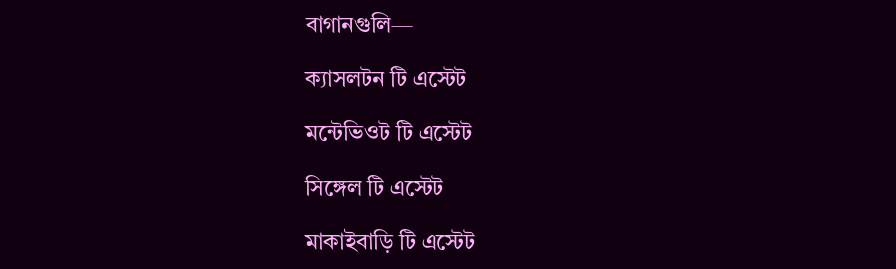বাগানগুলি—

ক্যাসলটন টি এস্টেট

মন্টেভিওট টি এস্টেট

সিঙ্গেল টি এস্টেট

মাকাইবাড়ি টি এস্টেট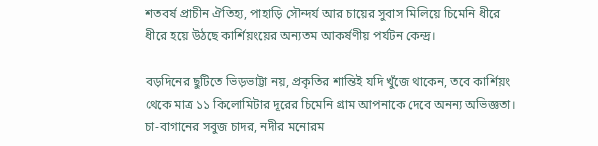শতবর্ষ প্রাচীন ঐতিহ্য, পাহাড়ি সৌন্দর্য আর চায়ের সুবাস মিলিয়ে চিমেনি ধীরে ধীরে হয়ে উঠছে কার্শিয়ংয়ের অন্যতম আকর্ষণীয় পর্যটন কেন্দ্র।

বড়দিনের ছুটিতে ভিড়ভাট্টা নয়, প্রকৃতির শান্তিই যদি খুঁজে থাকেন, তবে কার্শিয়ং থেকে মাত্র ১১ কিলোমিটার দূরের চিমেনি গ্রাম আপনাকে দেবে অনন্য অভিজ্ঞতা। চা-বাগানের সবুজ চাদর, নদীর মনোরম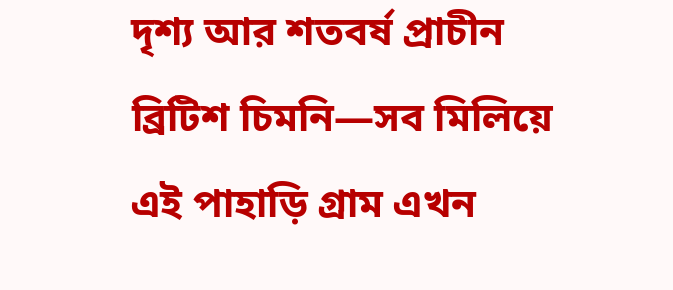দৃশ্য আর শতবর্ষ প্রাচীন ব্রিটিশ চিমনি—সব মিলিয়ে এই পাহাড়ি গ্রাম এখন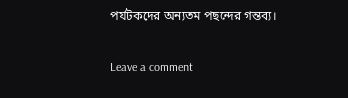পর্যটকদের অন্যতম পছন্দের গন্তব্য।

Leave a comment